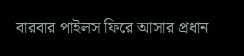বারবার পাইলস ফিরে আসার প্রধান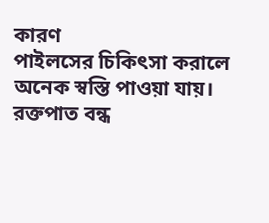কারণ
পাইলসের চিকিৎসা করালে অনেক স্বস্তি পাওয়া যায়। রক্তপাত বন্ধ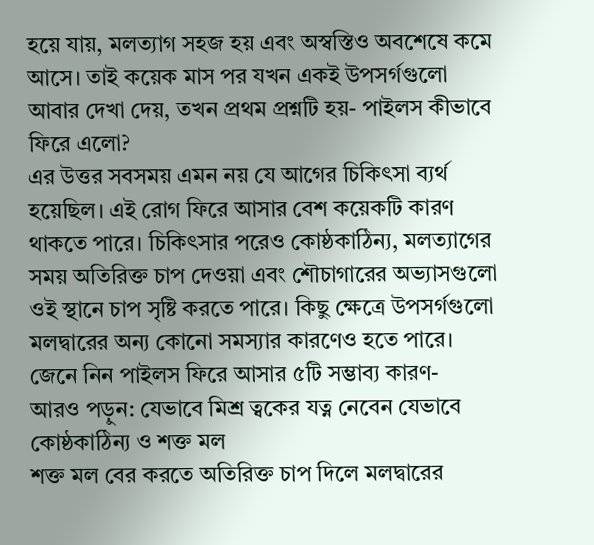হয়ে যায়, মলত্যাগ সহজ হয় এবং অস্বস্তিও অবশেষে কমে আসে। তাই কয়েক মাস পর যখন একই উপসর্গগুলো আবার দেখা দেয়, তখন প্রথম প্রশ্নটি হয়- পাইলস কীভাবে ফিরে এলো?
এর উত্তর সবসময় এমন নয় যে আগের চিকিৎসা ব্যর্থ হয়েছিল। এই রোগ ফিরে আসার বেশ কয়েকটি কারণ থাকতে পারে। চিকিৎসার পরেও কোষ্ঠকাঠিন্য, মলত্যাগের সময় অতিরিক্ত চাপ দেওয়া এবং শৌচাগারের অভ্যাসগুলো ওই স্থানে চাপ সৃষ্টি করতে পারে। কিছু ক্ষেত্রে উপসর্গগুলো মলদ্বারের অন্য কোনো সমস্যার কারণেও হতে পারে। জেনে নিন পাইলস ফিরে আসার ৫টি সম্ভাব্য কারণ-
আরও পড়ুন: যেভাবে মিশ্র ত্বকের যত্ন নেবেন যেভাবে
কোষ্ঠকাঠিন্য ও শক্ত মল
শক্ত মল বের করতে অতিরিক্ত চাপ দিলে মলদ্বারের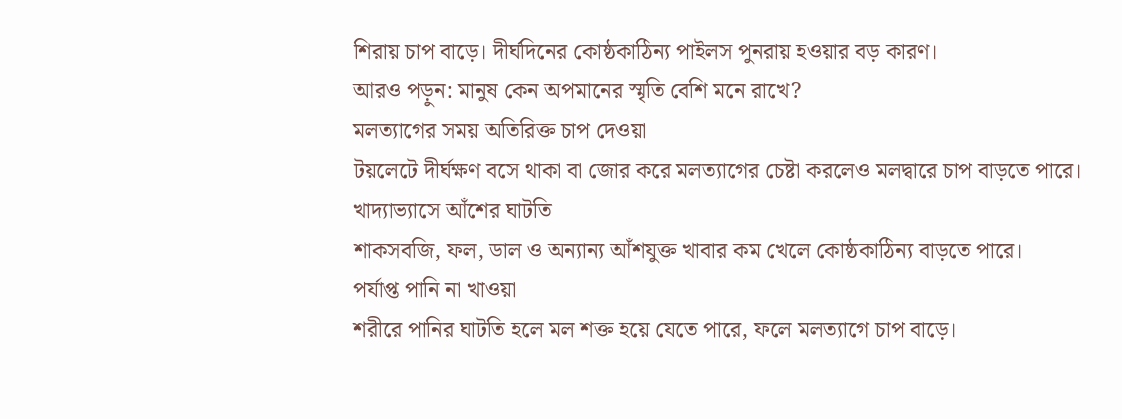শিরায় চাপ বাড়ে। দীর্ঘদিনের কোষ্ঠকাঠিন্য পাইলস পুনরায় হওয়ার বড় কারণ।
আরও পড়ুন: মানুষ কেন অপমানের স্মৃতি বেশি মনে রাখে?
মলত্যাগের সময় অতিরিক্ত চাপ দেওয়া
টয়লেটে দীর্ঘক্ষণ বসে থাকা বা জোর করে মলত্যাগের চেষ্টা করলেও মলদ্বারে চাপ বাড়তে পারে।
খাদ্যাভ্যাসে আঁশের ঘাটতি
শাকসবজি, ফল, ডাল ও অন্যান্য আঁশযুক্ত খাবার কম খেলে কোষ্ঠকাঠিন্য বাড়তে পারে।
পর্যাপ্ত পানি না খাওয়া
শরীরে পানির ঘাটতি হলে মল শক্ত হয়ে যেতে পারে, ফলে মলত্যাগে চাপ বাড়ে।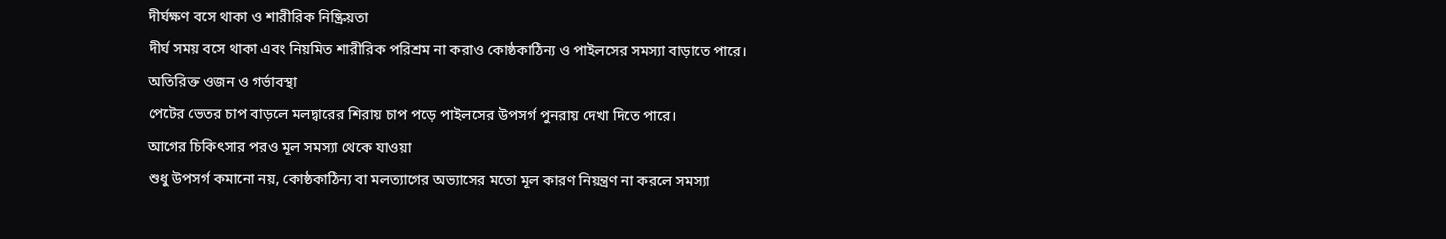দীর্ঘক্ষণ বসে থাকা ও শারীরিক নিষ্ক্রিয়তা
দীর্ঘ সময় বসে থাকা এবং নিয়মিত শারীরিক পরিশ্রম না করাও কোষ্ঠকাঠিন্য ও পাইলসের সমস্যা বাড়াতে পারে।
অতিরিক্ত ওজন ও গর্ভাবস্থা
পেটের ভেতর চাপ বাড়লে মলদ্বারের শিরায় চাপ পড়ে পাইলসের উপসর্গ পুনরায় দেখা দিতে পারে।
আগের চিকিৎসার পরও মূল সমস্যা থেকে যাওয়া
শুধু উপসর্গ কমানো নয়, কোষ্ঠকাঠিন্য বা মলত্যাগের অভ্যাসের মতো মূল কারণ নিয়ন্ত্রণ না করলে সমস্যা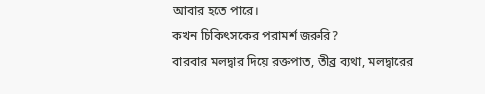আবার হতে পারে।
কখন চিকিৎসকের পরামর্শ জরুরি?
বারবার মলদ্বার দিয়ে রক্তপাত, তীব্র ব্যথা, মলদ্বারের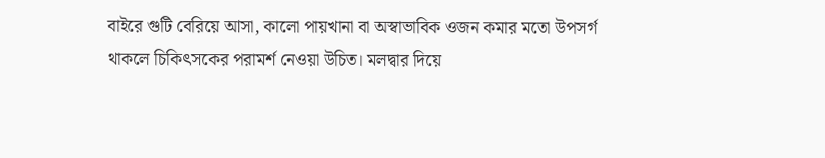বাইরে গুটি বেরিয়ে আসা, কালো পায়খানা বা অস্বাভাবিক ওজন কমার মতো উপসর্গ থাকলে চিকিৎসকের পরামর্শ নেওয়া উচিত। মলদ্বার দিয়ে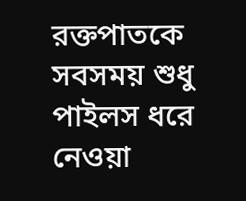রক্তপাতকে সবসময় শুধু পাইলস ধরে নেওয়া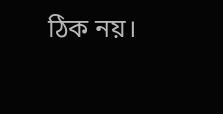ঠিক নয়।